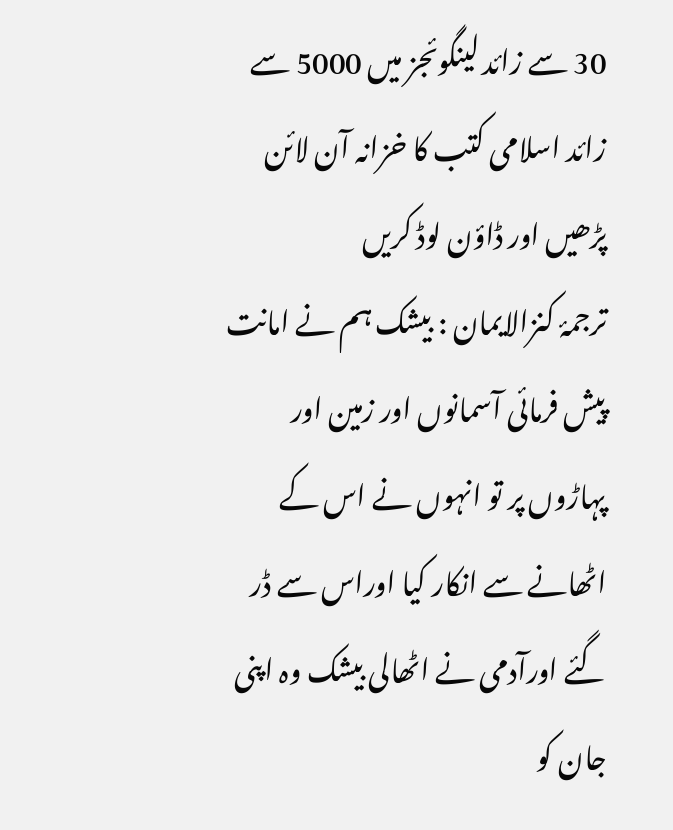30 سے زائد لینگوئجز میں 5000 سے زائد اسلامی کتب کا خزانہ آن لائن پڑھیں اور ڈاؤن لوڈ کریں
ترجمۂ کنزالایمان : بیشک ہم نے امانت پیش فرمائی آسمانوں اور زمین اور پہاڑوں پر تو انہوں نے اس کے اٹھانے سے انکار کیا اوراس سے ڈر گئے اورآدمی نے اٹھالی بیشک وہ اپنی جان کو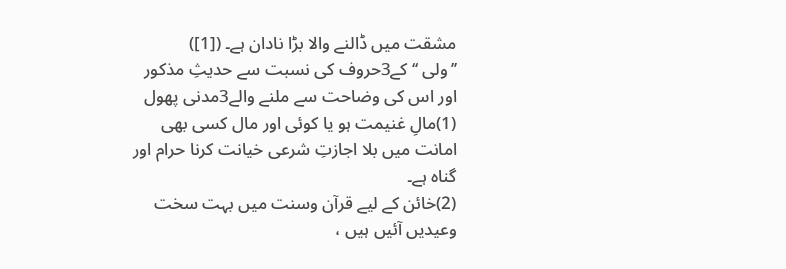مشقت میں ڈالنے والا بڑا نادان ہے۔ ([1])
’’ولی ‘‘کے3حروف کی نسبت سے حدیثِ مذکور
اور اس کی وضاحت سے ملنے والے3مدنی پھول
(1)مالِ غنیمت ہو یا کوئی اور مال کسی بھی امانت میں بلا اجازتِ شرعی خیانت کرنا حرام اور گناہ ہے۔
(2)خائن کے لیے قرآن وسنت میں بہت سخت وعیدیں آئیں ہیں ،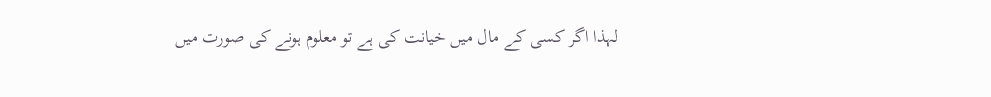لہذا اگر کسی کے مال میں خیانت کی ہے تو معلوم ہونے کی صورت میں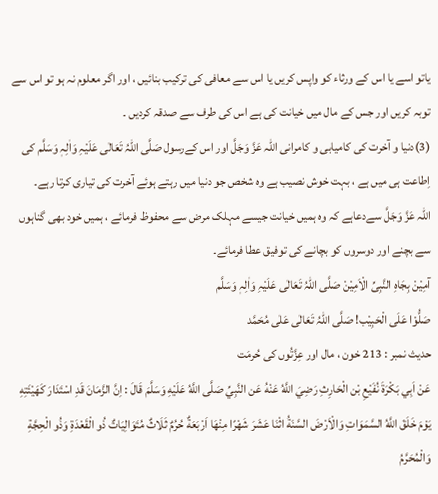یاتو اسے یا اس کے ورثاء کو واپس کریں یا اس سے معافی کی ترکیب بنائیں ، اور اگر معلوم نہ ہو تو اس سے توبہ کریں اور جس کے مال میں خیانت کی ہے اس کی طرف سے صدقہ کردیں ۔
(3)دنیا و آخرت کی کامیابی و کامرانی اللہ عَزَّ وَجَلَّ اور اس کےرسول صَلَّی اللہُ تَعَالٰی عَلَیْہِ وَاٰلِہٖ وَسَلَّم کی اِطاعت ہی میں ہے ، بہت خوش نصیب ہے وہ شخص جو دنیا میں رہتے ہوئے آخرت کی تیاری کرتا رہے۔
اللہ عَزَّ وَجَلَّ سےدعاہے کہ وہ ہمیں خیانت جیسے مہلک مرض سے محفوظ فرمائے ، ہمیں خود بھی گناہوں سے بچنے اور دوسروں کو بچانے کی توفیق عطا فرمائے۔
آمِیْنْ بِجَاہِ النَّبِیِّ الْاَمِیْنْ صَلَّی اللہُ تَعَالٰی عَلَیْہِ وَاٰلِہٖ وَسَلَّم
صَلُّوْا عَلَی الْحَبِیْب! صَلَّی اللہُ تَعَالٰی عَلٰی مُحَمَّد
حدیث نمبر : 213 خون ، مال اور عِزَّتُوں کی حُرمَت
عَنْ اَبِي بَكْرَةَ نُفَیْعِ بْن الْحَارِثِ رَضِيَ اللَّهُ عَنْهُ عَن النَّبِيِّ صَلَّى اللَّهُ عَلَيْهِ وَسَلَّمَ قَالَ : اِنَّ الزَّمَانَ قَدِ اسْتَدَارَ كَهَيْئَتِهِ يَوْمَ خَلَقَ اللَّهُ السَّمَوَاتِ وَالْاَرْضَ السَّنَةُ اثْنَا عَشَرَ شَهْرًا مِنْهَا اَرْبَعَةٌ حُرُمٌ ثَلَاثٌ مُتَوَالِيَاتٌ ذُو الْقَعْدَةِ وَذُو الْحِجَّةِ وَالْمُحَرَّمُ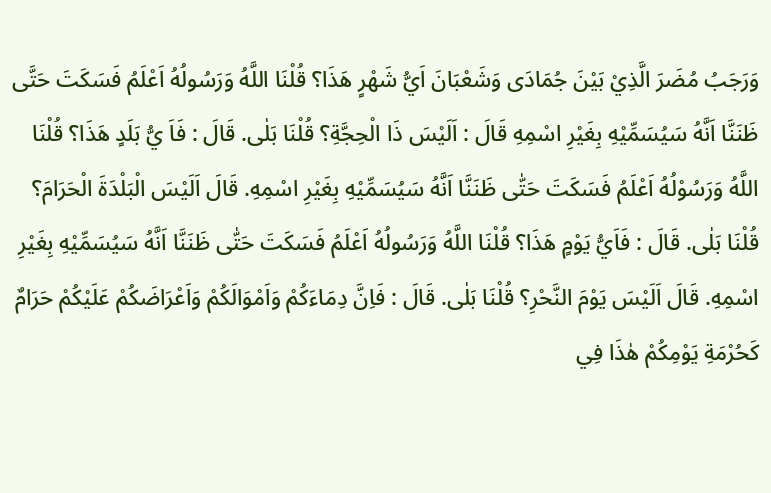وَرَجَبُ مُضَرَ الَّذِيْ بَيْنَ جُمَادَى وَشَعْبَانَ اَيُّ شَهْرٍ هَذَا؟ قُلْنَا اللَّهُ وَرَسُولُهُ اَعْلَمُ فَسَكَتَ حَتَّى ظَنَنَّا اَنَّهُ سَيُسَمِّيْهِ بِغَيْرِ اسْمِهِ قَالَ : اَلَيْسَ ذَا الْحِجَّةِ؟ قُلْنَا بَلٰی. قَالَ : فَاَ يُّ بَلَدٍ هَذَا؟ قُلْنَا اللَّهُ وَرَسُوْلُهُ اَعْلَمُ فَسَكَتَ حَتّٰى ظَنَنَّا اَنَّهُ سَيُسَمِّيْهِ بِغَيْرِ اسْمِهِ. قَالَ اَلَيْسَ الْبَلْدَةَ الْحَرَامَ؟ قُلْنَا بَلٰی. قَالَ : فَاَيُّ يَوْمٍ هَذَا؟ قُلْنَا اللَّهُ وَرَسُولُهُ اَعْلَمُ فَسَكَتَ حَتّٰى ظَنَنَّا اَنَّهُ سَيُسَمِّيْهِ بِغَيْرِ اسْمِهِ. قَالَ اَلَيْسَ يَوْمَ النَّحْرِ؟ قُلْنَا بَلٰى. قَالَ : فَاِنَّ دِمَاءَكُمْ وَاَمْوَالَكُمْ وَاَعْرَاضَكُمْ عَلَيْكُمْ حَرَامٌ كَحُرْمَةِ يَوْمِكُمْ هٰذَا فِي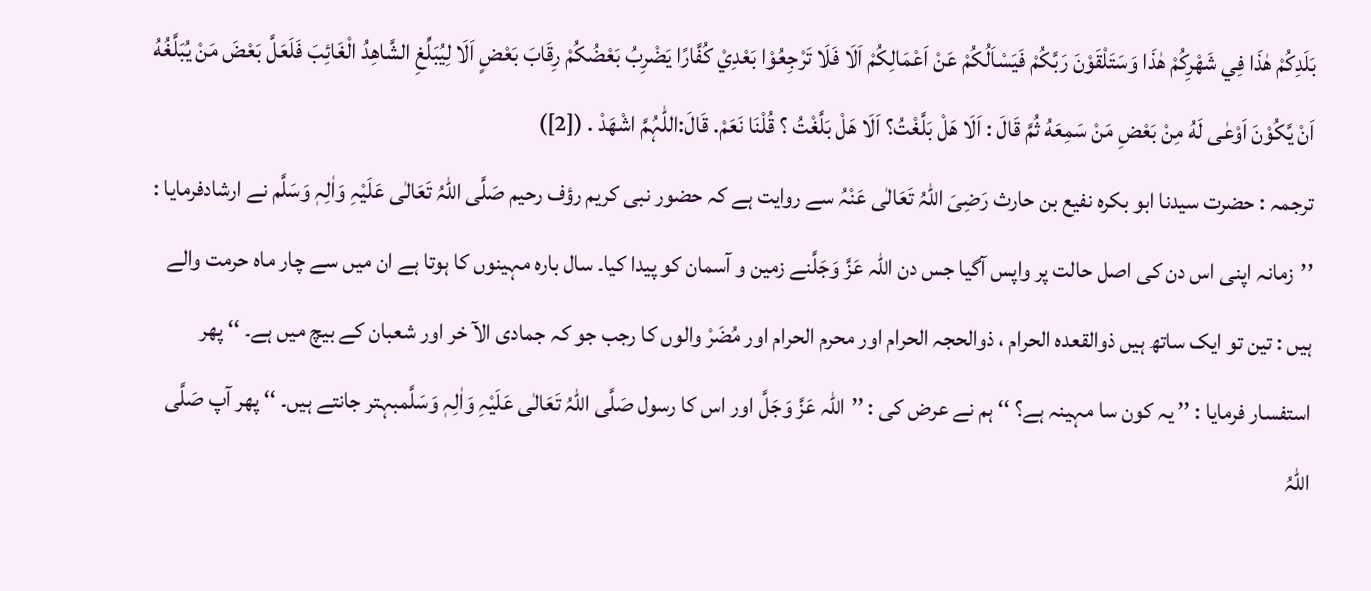بَلَدِكُمْ هٰذَا فِي شَهْرِكُمْ هٰذَا وَسَتَلْقَوْنَ رَبَّكُمْ فَيَسْاَلُكُمْ عَنْ اَعْمَالِكُمْ اَلَا فَلَا تَرْجِعُوْا بَعْدِيْ کُفَّارًا يَضْرِبُ بَعْضُكُمْ رِقَابَ بَعْضٍ اَلَا لِيُبَلِّغِ الشَّاهِدُ الْغَائِبَ فَلَعَلَّ بَعْضَ مَنْ يُبَلَّغُهُ اَنْ يَّكُوْنَ اَوْعٰى لَهُ مِنْ بَعْضِ مَنْ سَمِعَهُ ثُمَّ قَالَ : اَلَا هَلْ بَلَّغْتُ؟ اَلَا هَلْ بَلَّغْتُ ؟ قُلْنَا نَعَمْ. قَالَ:اللّٰہُمَّ اشْھَدْ . ([2])
ترجمہ : حضرت سیدنا ابو بکرہ نفیع بن حارث رَضِیَ اللہُ تَعَالٰی عَنْہُ سے روایت ہے کہ حضور نبی کریم رؤف رحیم صَلَّی اللہُ تَعَالٰی عَلَیْہِ وَاٰلِہٖ وَسَلَّم نے ارشادفرمایا : ’’زمانہ اپنی اس دن کی اصل حالت پر واپس آگیا جس دن اللہ عَزَّ وَجَلَّنے زمین و آسمان کو پیدا کیا۔ سال بارہ مہینوں کا ہوتا ہے ان میں سے چار ماہ حرمت والے ہیں : تین تو ایک ساتھ ہیں ذوالقعدہ الحرام ، ذوالحجہ الحرام اور محرم الحرام اور مُضَرْ والوں کا رجب جو کہ جمادی الآ خر اور شعبان کے بیچ میں ہے۔ ‘‘ پھر استفسار فرمایا : ’’ یہ کون سا مہینہ ہے؟ ‘‘ ہم نے عرض کی : ’’اللہ عَزَّ وَجَلَّ اور اس کا رسول صَلَّی اللہُ تَعَالٰی عَلَیْہِ وَاٰلِہٖ وَسَلَّمبہتر جانتے ہیں۔ ‘‘ پھر آپ صَلَّی اللہُ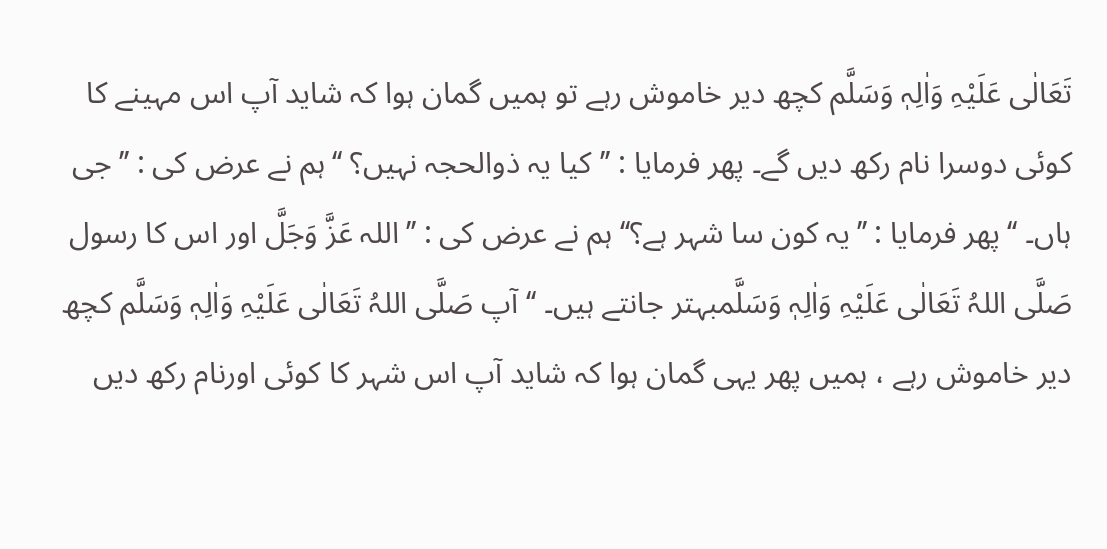تَعَالٰی عَلَیْہِ وَاٰلِہٖ وَسَلَّم کچھ دیر خاموش رہے تو ہمیں گمان ہوا کہ شاید آپ اس مہینے کا کوئی دوسرا نام رکھ دیں گے۔ پھر فرمایا : ’’کیا یہ ذوالحجہ نہیں؟ ‘‘ہم نے عرض کی : ’’جی ہاں۔ ‘‘پھر فرمایا : ’’یہ کون سا شہر ہے؟‘‘ ہم نے عرض کی : ’’اللہ عَزَّ وَجَلَّ اور اس کا رسول صَلَّی اللہُ تَعَالٰی عَلَیْہِ وَاٰلِہٖ وَسَلَّمبہتر جانتے ہیں۔ ‘‘ آپ صَلَّی اللہُ تَعَالٰی عَلَیْہِ وَاٰلِہٖ وَسَلَّم کچھ دیر خاموش رہے ، ہمیں پھر یہی گمان ہوا کہ شاید آپ اس شہر کا کوئی اورنام رکھ دیں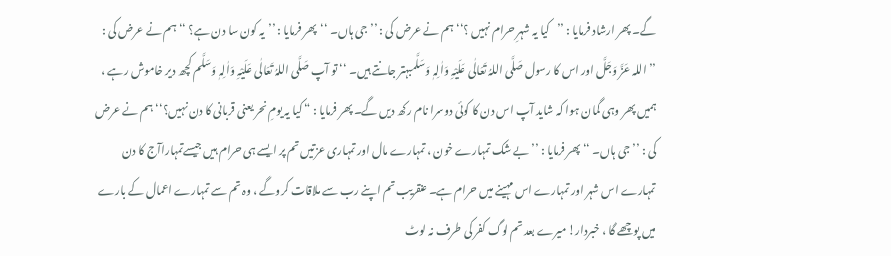گے۔ پھر ارشاد فرمایا : ’’کیا یہ شہرِ حرام نہیں ؟‘‘ہم نے عرض کی : ’’ جی ہاں۔ ‘‘پھر فرمایا : ’’یہ کون سا دن ہے؟ ‘‘ہم نے عرض کی : ’’اللہ عَزَّ وَجَلَّ اور اس کا رسول صَلَّی اللہُ تَعَالٰی عَلَیْہِ وَاٰلِہٖ وَسَلَّمبہتر جانتے ہیں۔ ‘‘ تو آپ صَلَّی اللہُ تَعَالٰی عَلَیْہِ وَاٰلِہٖ وَسَلَّم کچھ دیر خاموش رہے ، ہمیں پھر وہی گمان ہوا کہ شاید آپ اس دن کا کوئی دوسرا نام رکھ دیں گے۔ پھر فرمایا : “ کیا یہ یومِ نحر یعنی قربانی کا دن نہیں؟‘‘ہم نے عرض کی : ’’جی ہاں۔ ‘‘ پھر فرمایا : ’’بے شک تمہارے خون ، تمہارے مال اور تمہاری عزتیں تم پر ایسے ہی حرام ہیں جیسےتمہاراآج کا دن تمہارے اس شہر اور تمہارے اس مہینے میں حرام ہے۔ عنقریب تم اپنے رب سے ملاقات کروگے ، وہ تم سے تمہارے اعمال کے بارے میں پوچھے گا ، خبردار! میرے بعد تم لوگ کفر کی طرف نہ لوٹ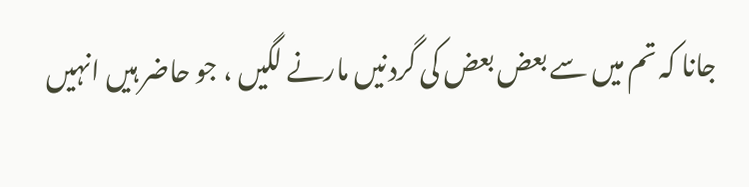جانا کہ تم میں سے بعض بعض کی گردنیں مارنے لگیں ، جو حاضر ہیں انہیں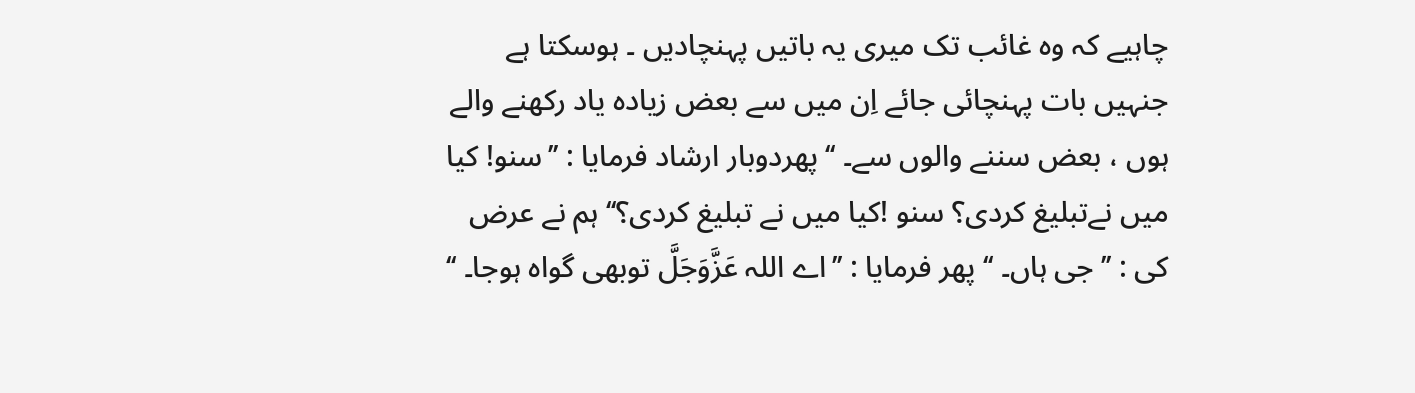چاہیے کہ وہ غائب تک میری یہ باتیں پہنچادیں ۔ ہوسکتا ہے جنہیں بات پہنچائی جائے اِن میں سے بعض زیادہ یاد رکھنے والے ہوں ، بعض سننے والوں سے۔ ‘‘پھردوبار ارشاد فرمایا : ’’سنو! کیا میں نےتبلیغ کردی؟ سنو !کیا میں نے تبلیغ کردی؟‘‘ ہم نے عرض کی : ’’ جی ہاں۔ ‘‘ پھر فرمایا : ’’اے اللہ عَزَّوَجَلَّ توبھی گواہ ہوجا۔ ‘‘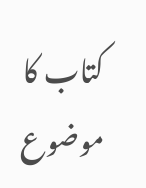کتاب کا موضوع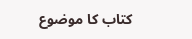کتاب کا موضوع